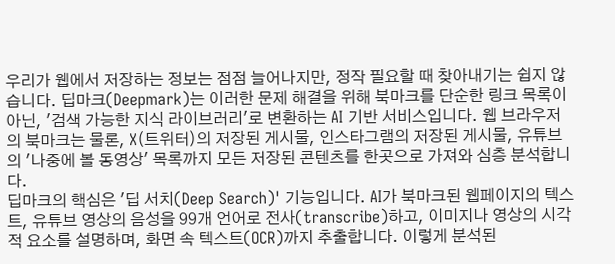우리가 웹에서 저장하는 정보는 점점 늘어나지만, 정작 필요할 때 찾아내기는 쉽지 않습니다. 딥마크(Deepmark)는 이러한 문제 해결을 위해 북마크를 단순한 링크 목록이 아닌, '검색 가능한 지식 라이브러리'로 변환하는 AI 기반 서비스입니다. 웹 브라우저의 북마크는 물론, X(트위터)의 저장된 게시물, 인스타그램의 저장된 게시물, 유튜브의 '나중에 볼 동영상' 목록까지 모든 저장된 콘텐츠를 한곳으로 가져와 심층 분석합니다.
딥마크의 핵심은 '딥 서치(Deep Search)' 기능입니다. AI가 북마크된 웹페이지의 텍스트, 유튜브 영상의 음성을 99개 언어로 전사(transcribe)하고, 이미지나 영상의 시각적 요소를 설명하며, 화면 속 텍스트(OCR)까지 추출합니다. 이렇게 분석된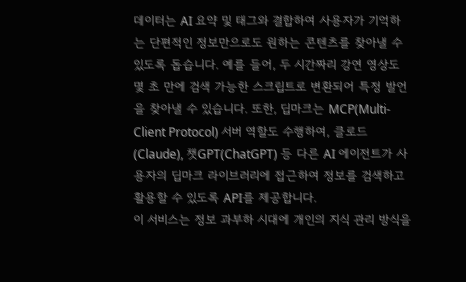데이터는 AI 요약 및 태그와 결합하여 사용자가 기억하는 단편적인 정보만으로도 원하는 콘텐츠를 찾아낼 수 있도록 돕습니다. 예를 들어, 두 시간짜리 강연 영상도 몇 초 만에 검색 가능한 스크립트로 변환되어 특정 발언을 찾아낼 수 있습니다. 또한, 딥마크는 MCP(Multi-Client Protocol) 서버 역할도 수행하여, 클로드(Claude), 챗GPT(ChatGPT) 등 다른 AI 에이전트가 사용자의 딥마크 라이브러리에 접근하여 정보를 검색하고 활용할 수 있도록 API를 제공합니다.
이 서비스는 정보 과부하 시대에 개인의 지식 관리 방식을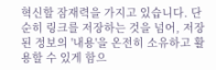혁신할 잠재력을 가지고 있습니다. 단순히 링크를 저장하는 것을 넘어, 저장된 정보의 '내용'을 온전히 소유하고 활용할 수 있게 함으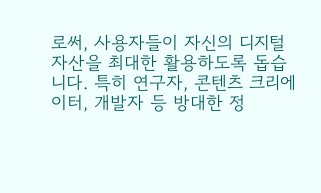로써, 사용자들이 자신의 디지털 자산을 최대한 활용하도록 돕습니다. 특히 연구자, 콘텐츠 크리에이터, 개발자 등 방대한 정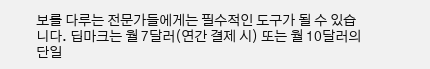보를 다루는 전문가들에게는 필수적인 도구가 될 수 있습니다. 딥마크는 월 7달러(연간 결제 시) 또는 월 10달러의 단일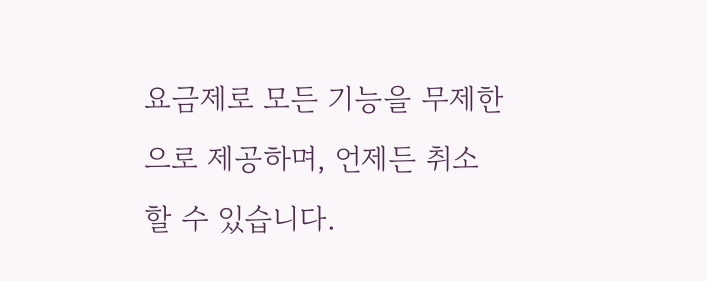요금제로 모든 기능을 무제한으로 제공하며, 언제든 취소할 수 있습니다.